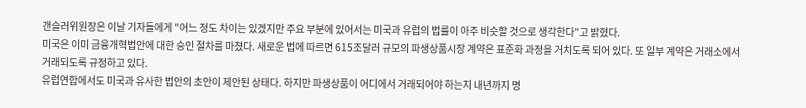갠슬러위원장은 이날 기자들에게 "어느 정도 차이는 있겠지만 주요 부분에 있어서는 미국과 유럽의 법률이 아주 비슷할 것으로 생각한다"고 밝혔다.
미국은 이미 금융개혁법안에 대한 승인 절차를 마쳤다. 새로운 법에 따르면 615조달러 규모의 파생상품시장 계약은 표준화 과정을 거치도록 되어 있다. 또 일부 계약은 거래소에서 거래되도록 규정하고 있다.
유럽연합에서도 미국과 유사한 법안의 초안이 제안된 상태다. 하지만 파생상품이 어디에서 거래되어야 하는지 내년까지 명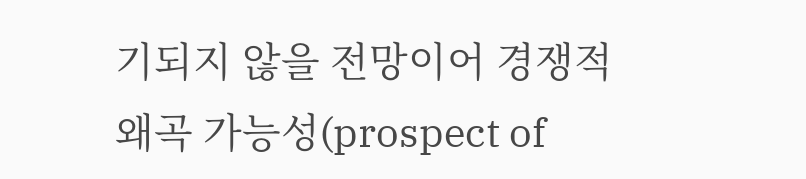기되지 않을 전망이어 경쟁적 왜곡 가능성(prospect of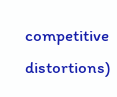competitive distortions)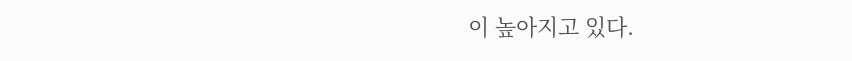이 높아지고 있다.